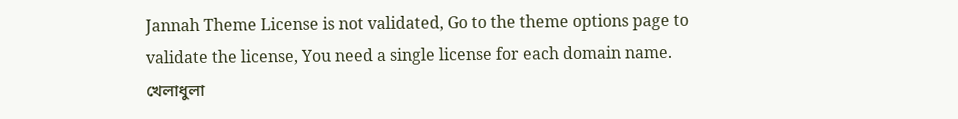Jannah Theme License is not validated, Go to the theme options page to validate the license, You need a single license for each domain name.
খেলাধুলা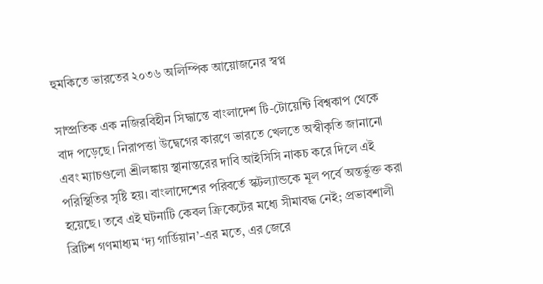হুমকিতে ভারতের ২০৩৬ অলিম্পিক আয়োজনের স্বপ্ন

সাম্প্রতিক এক নজিরবিহীন সিদ্ধান্তে বাংলাদেশ টি-টোয়েন্টি বিশ্বকাপ থেকে বাদ পড়েছে। নিরাপত্তা উদ্বেগের কারণে ভারতে খেলতে অস্বীকৃতি জানানো এবং ম্যাচগুলো শ্রীলঙ্কায় স্থানান্তরের দাবি আইসিসি নাকচ করে দিলে এই পরিস্থিতির সৃষ্টি হয়। বাংলাদেশের পরিবর্তে স্কটল্যান্ডকে মূল পর্বে অন্তর্ভুক্ত করা হয়েছে। তবে এই ঘটনাটি কেবল ক্রিকেটের মধ্যে সীমাবদ্ধ নেই; প্রভাবশালী ব্রিটিশ গণমাধ্যম ‘দ্য গার্ডিয়ান’-এর মতে, এর জেরে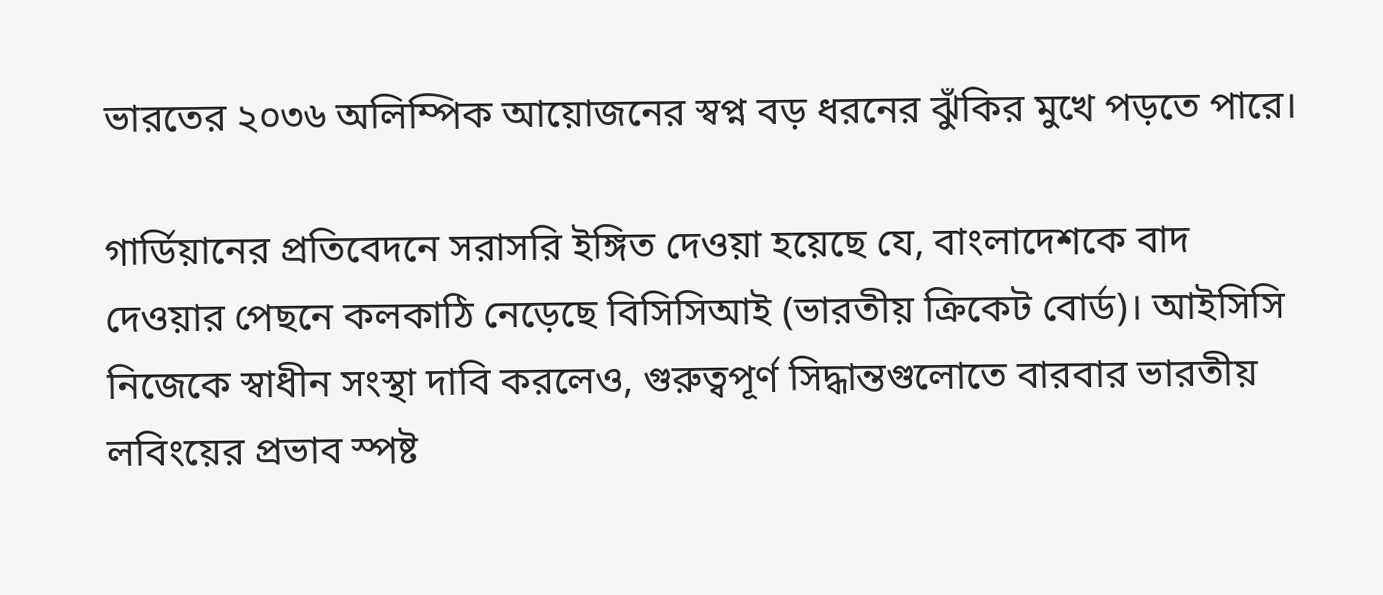ভারতের ২০৩৬ অলিম্পিক আয়োজনের স্বপ্ন বড় ধরনের ঝুঁকির মুখে পড়তে পারে।

গার্ডিয়ানের প্রতিবেদনে সরাসরি ইঙ্গিত দেওয়া হয়েছে যে, বাংলাদেশকে বাদ দেওয়ার পেছনে কলকাঠি নেড়েছে বিসিসিআই (ভারতীয় ক্রিকেট বোর্ড)। আইসিসি নিজেকে স্বাধীন সংস্থা দাবি করলেও, গুরুত্বপূর্ণ সিদ্ধান্তগুলোতে বারবার ভারতীয় লবিংয়ের প্রভাব স্পষ্ট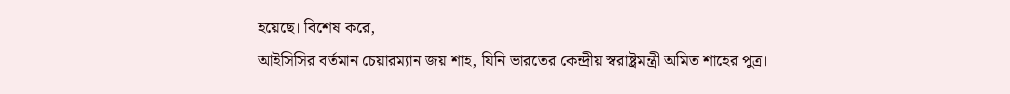হয়েছে। বিশেষ করে,
আইসিসির বর্তমান চেয়ারম্যান জয় শাহ, যিনি ভারতের কেন্দ্রীয় স্বরাষ্ট্রমন্ত্রী অমিত শাহের পুত্র।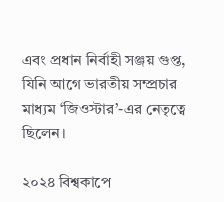এবং প্রধান নির্বাহী সঞ্জয় গুপ্ত, যিনি আগে ভারতীয় সম্প্রচার মাধ্যম ‘জিওস্টার’-এর নেতৃত্বে ছিলেন।

২০২৪ বিশ্বকাপে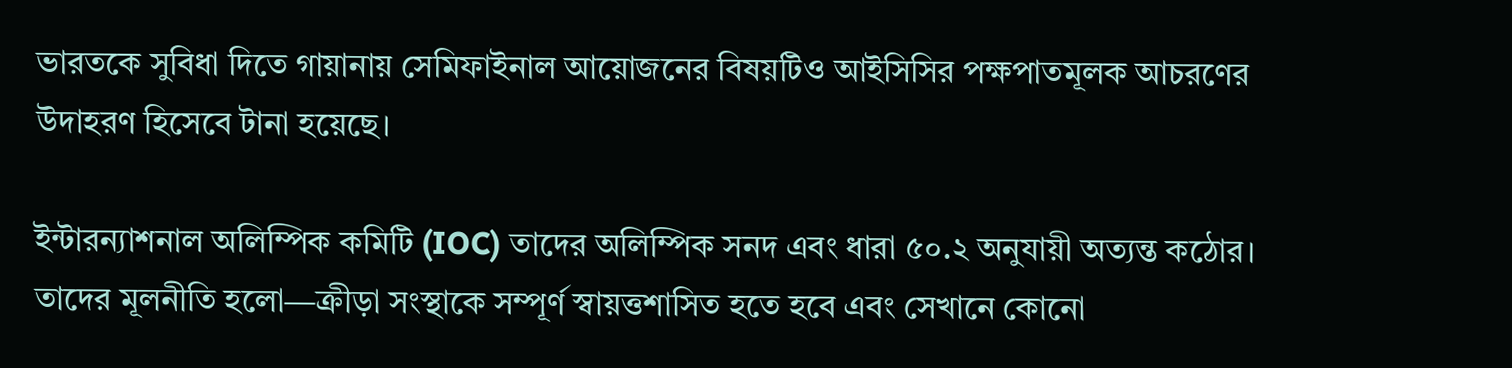ভারতকে সুবিধা দিতে গায়ানায় সেমিফাইনাল আয়োজনের বিষয়টিও আইসিসির পক্ষপাতমূলক আচরণের উদাহরণ হিসেবে টানা হয়েছে।

ইন্টারন্যাশনাল অলিম্পিক কমিটি (IOC) তাদের অলিম্পিক সনদ এবং ধারা ৫০.২ অনুযায়ী অত্যন্ত কঠোর। তাদের মূলনীতি হলো—ক্রীড়া সংস্থাকে সম্পূর্ণ স্বায়ত্তশাসিত হতে হবে এবং সেখানে কোনো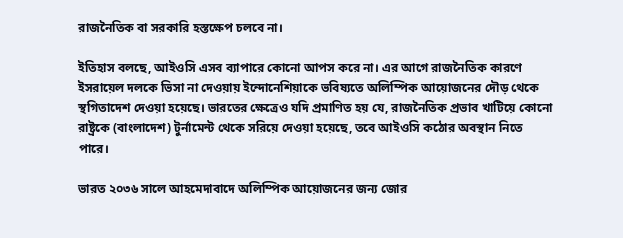রাজনৈতিক বা সরকারি হস্তক্ষেপ চলবে না।

ইতিহাস বলছে, আইওসি এসব ব্যাপারে কোনো আপস করে না। এর আগে রাজনৈতিক কারণে ইসরায়েল দলকে ভিসা না দেওয়ায় ইন্দোনেশিয়াকে ভবিষ্যতে অলিম্পিক আয়োজনের দৌড় থেকে স্থগিতাদেশ দেওয়া হয়েছে। ভারতের ক্ষেত্রেও যদি প্রমাণিত হয় যে, রাজনৈতিক প্রভাব খাটিয়ে কোনো রাষ্ট্রকে (বাংলাদেশ) টুর্নামেন্ট থেকে সরিয়ে দেওয়া হয়েছে, তবে আইওসি কঠোর অবস্থান নিতে পারে।

ভারত ২০৩৬ সালে আহমেদাবাদে অলিম্পিক আয়োজনের জন্য জোর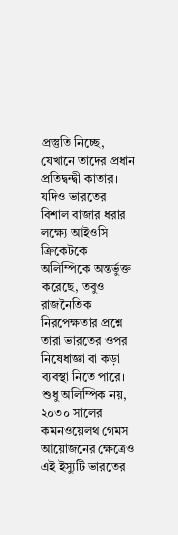প্রস্তুতি নিচ্ছে, যেখানে তাদের প্রধান প্রতিদ্বন্দ্বী কাতার। যদিও ভারতের বিশাল বাজার ধরার লক্ষ্যে আইওসি ক্রিকেটকে অলিম্পিকে অন্তর্ভুক্ত করেছে, তবুও রাজনৈতিক নিরপেক্ষতার প্রশ্নে তারা ভারতের ওপর নিষেধাজ্ঞা বা কড়া ব্যবস্থা নিতে পারে। শুধু অলিম্পিক নয়, ২০৩০ সালের কমনওয়েলথ গেমস আয়োজনের ক্ষেত্রেও এই ইস্যুটি ভারতের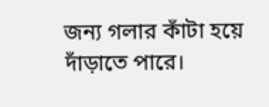জন্য গলার কাঁটা হয়ে দাঁড়াতে পারে।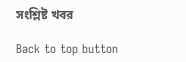সংশ্লিষ্ট খবর

Back to top button